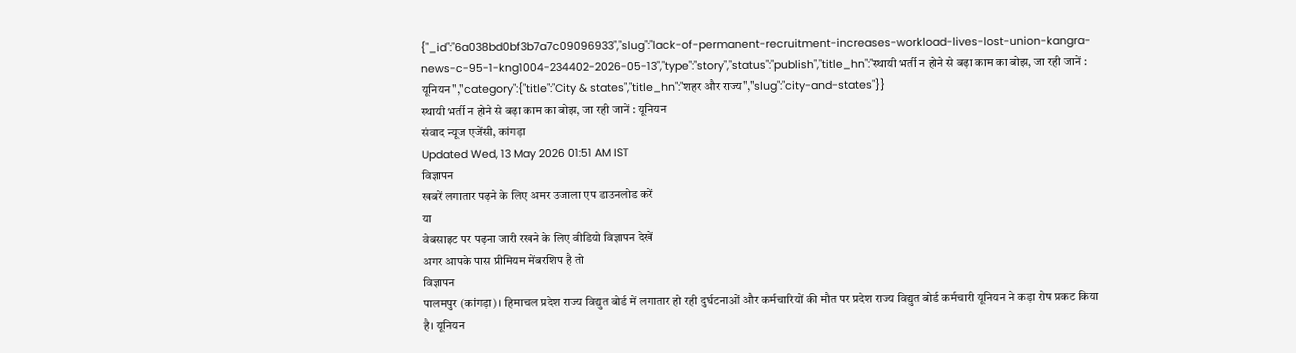{"_id":"6a038bd0bf3b7a7c09096933","slug":"lack-of-permanent-recruitment-increases-workload-lives-lost-union-kangra-news-c-95-1-kng1004-234402-2026-05-13","type":"story","status":"publish","title_hn":"स्थायी भर्ती न होने से बढ़ा काम का बोझ, जा रही जानें : यूनियन","category":{"title":"City & states","title_hn":"शहर और राज्य","slug":"city-and-states"}}
स्थायी भर्ती न होने से बढ़ा काम का बोझ, जा रही जानें : यूनियन
संवाद न्यूज एजेंसी, कांगड़ा
Updated Wed, 13 May 2026 01:51 AM IST
विज्ञापन
खबरें लगातार पढ़ने के लिए अमर उजाला एप डाउनलोड करें
या
वेबसाइट पर पढ़ना जारी रखने के लिए वीडियो विज्ञापन देखें
अगर आपके पास प्रीमियम मेंबरशिप है तो
विज्ञापन
पालमपुर (कांगड़ा)। हिमाचल प्रदेश राज्य विद्युत बोर्ड में लगातार हो रही दुर्घटनाओं और कर्मचारियों की मौत पर प्रदेश राज्य विद्युत बोर्ड कर्मचारी यूनियन ने कड़ा रोष प्रकट किया है। यूनियन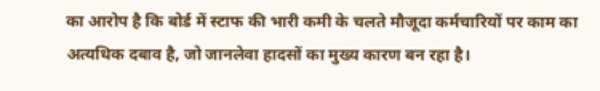का आरोप है कि बोर्ड में स्टाफ की भारी कमी के चलते मौजूदा कर्मचारियों पर काम का अत्यधिक दबाव है, जो जानलेवा हादसों का मुख्य कारण बन रहा है।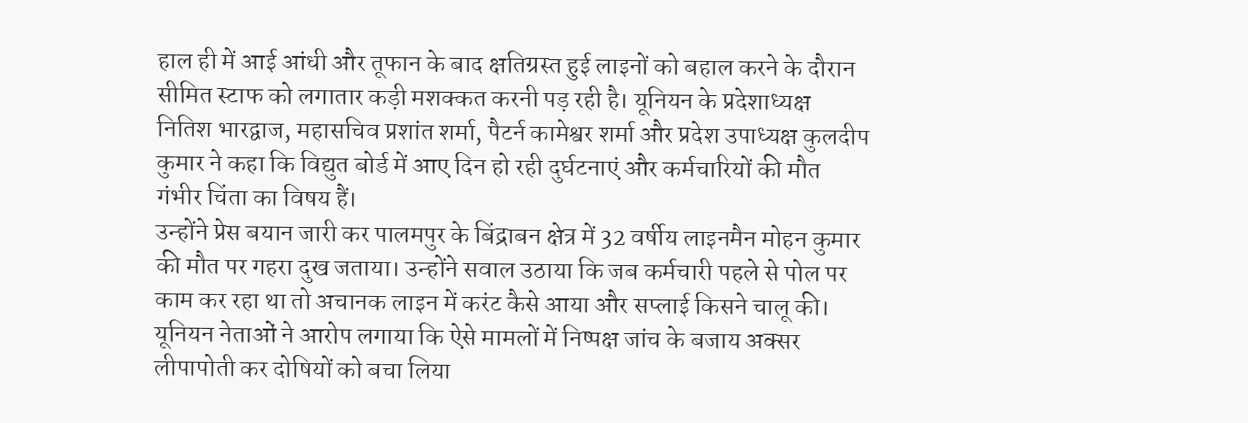हाल ही में आई आंधी और तूफान के बाद क्षतिग्रस्त हुई लाइनों को बहाल करने के दौरान सीमित स्टाफ को लगातार कड़ी मशक्कत करनी पड़ रही है। यूनियन के प्रदेशाध्यक्ष नितिश भारद्वाज, महासचिव प्रशांत शर्मा, पैटर्न कामेश्वर शर्मा और प्रदेश उपाध्यक्ष कुलदीप कुमार ने कहा कि विद्युत बोर्ड में आए दिन हो रही दुर्घटनाएं और कर्मचारियों की मौत गंभीर चिंता का विषय हैं।
उन्होंने प्रेस बयान जारी कर पालमपुर के बिंद्राबन क्षेत्र में 32 वर्षीय लाइनमैन मोहन कुमार की मौत पर गहरा दुख जताया। उन्होंने सवाल उठाया कि जब कर्मचारी पहले से पोल पर काम कर रहा था तो अचानक लाइन में करंट कैसे आया और सप्लाई किसने चालू की। यूनियन नेताओं ने आरोप लगाया कि ऐसे मामलों में निष्पक्ष जांच के बजाय अक्सर लीपापोती कर दोषियों को बचा लिया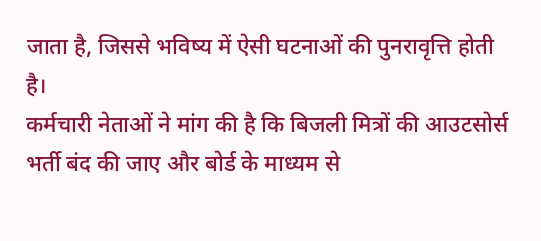जाता है, जिससे भविष्य में ऐसी घटनाओं की पुनरावृत्ति होती है।
कर्मचारी नेताओं ने मांग की है कि बिजली मित्रों की आउटसोर्स भर्ती बंद की जाए और बोर्ड के माध्यम से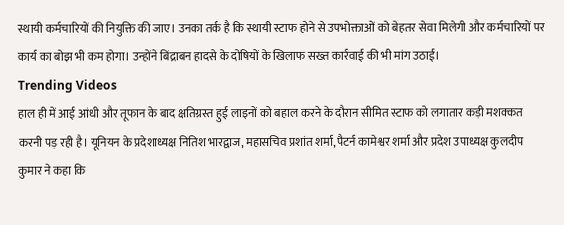स्थायी कर्मचारियों की नियुक्ति की जाए। उनका तर्क है कि स्थायी स्टाफ होने से उपभोक्ताओं को बेहतर सेवा मिलेगी और कर्मचारियों पर कार्य का बोझ भी कम होगा। उन्होंने बिंद्राबन हादसे के दोषियों के खिलाफ सख्त कार्रवाई की भी मांग उठाई।
Trending Videos
हाल ही में आई आंधी और तूफान के बाद क्षतिग्रस्त हुई लाइनों को बहाल करने के दौरान सीमित स्टाफ को लगातार कड़ी मशक्कत करनी पड़ रही है। यूनियन के प्रदेशाध्यक्ष नितिश भारद्वाज, महासचिव प्रशांत शर्मा, पैटर्न कामेश्वर शर्मा और प्रदेश उपाध्यक्ष कुलदीप कुमार ने कहा कि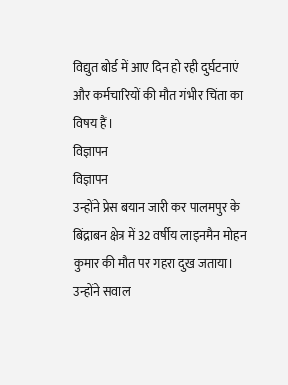विद्युत बोर्ड में आए दिन हो रही दुर्घटनाएं और कर्मचारियों की मौत गंभीर चिंता का विषय हैं।
विज्ञापन
विज्ञापन
उन्होंने प्रेस बयान जारी कर पालमपुर के बिंद्राबन क्षेत्र में 32 वर्षीय लाइनमैन मोहन कुमार की मौत पर गहरा दुख जताया। उन्होंने सवाल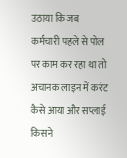उठाया कि जब कर्मचारी पहले से पोल पर काम कर रहा था तो अचानक लाइन में करंट कैसे आया और सप्लाई किसने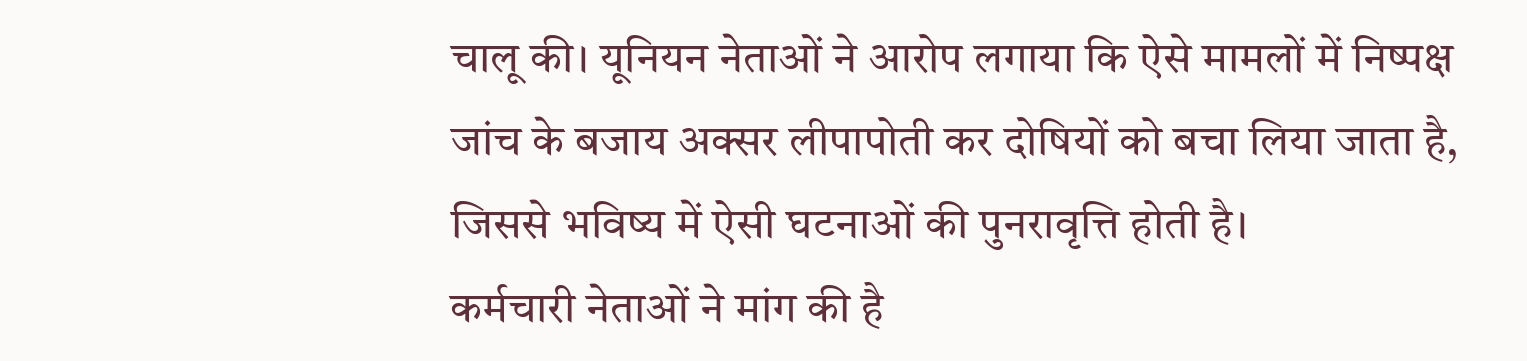चालू की। यूनियन नेताओं ने आरोप लगाया कि ऐसे मामलों में निष्पक्ष जांच के बजाय अक्सर लीपापोती कर दोषियों को बचा लिया जाता है, जिससे भविष्य में ऐसी घटनाओं की पुनरावृत्ति होती है।
कर्मचारी नेताओं ने मांग की है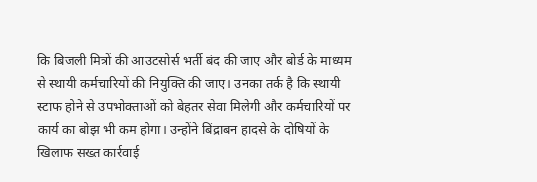कि बिजली मित्रों की आउटसोर्स भर्ती बंद की जाए और बोर्ड के माध्यम से स्थायी कर्मचारियों की नियुक्ति की जाए। उनका तर्क है कि स्थायी स्टाफ होने से उपभोक्ताओं को बेहतर सेवा मिलेगी और कर्मचारियों पर कार्य का बोझ भी कम होगा। उन्होंने बिंद्राबन हादसे के दोषियों के खिलाफ सख्त कार्रवाई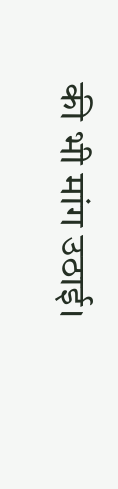की भी मांग उठाई।